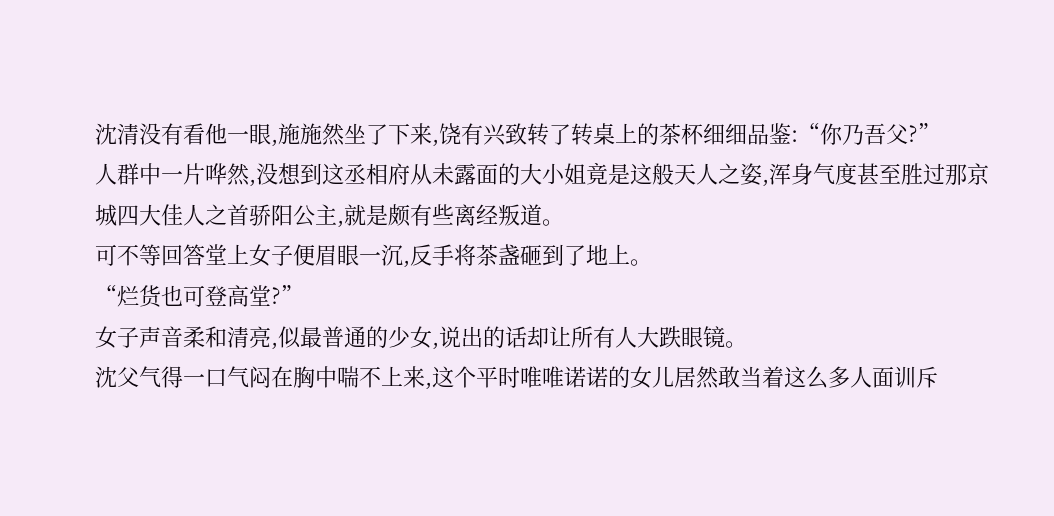沈清没有看他一眼,施施然坐了下来,饶有兴致转了转桌上的茶杯细细品鉴:“你乃吾父?”
人群中一片哗然,没想到这丞相府从未露面的大小姐竟是这般天人之姿,浑身气度甚至胜过那京城四大佳人之首骄阳公主,就是颇有些离经叛道。
可不等回答堂上女子便眉眼一沉,反手将茶盏砸到了地上。
“烂货也可登高堂?”
女子声音柔和清亮,似最普通的少女,说出的话却让所有人大跌眼镜。
沈父气得一口气闷在胸中喘不上来,这个平时唯唯诺诺的女儿居然敢当着这么多人面训斥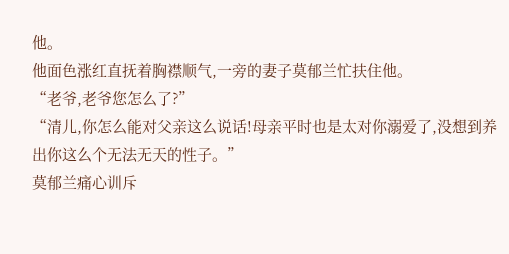他。
他面色涨红直抚着胸襟顺气,一旁的妻子莫郁兰忙扶住他。
“老爷,老爷您怎么了?”
“清儿,你怎么能对父亲这么说话!母亲平时也是太对你溺爱了,没想到养出你这么个无法无天的性子。”
莫郁兰痛心训斥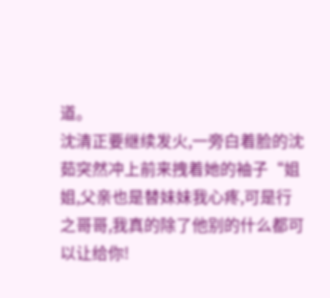道。
沈清正要继续发火,一旁白着脸的沈茹突然冲上前来拽着她的袖子“姐姐,父亲也是替妹妹我心疼,可是行之哥哥,我真的除了他别的什么都可以让给你!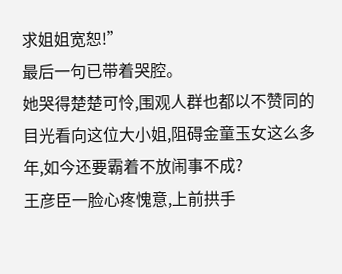求姐姐宽恕!”
最后一句已带着哭腔。
她哭得楚楚可怜,围观人群也都以不赞同的目光看向这位大小姐,阻碍金童玉女这么多年,如今还要霸着不放闹事不成?
王彦臣一脸心疼愧意,上前拱手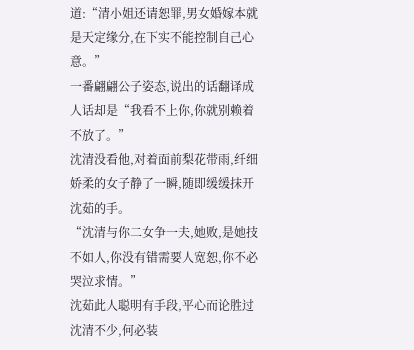道:“清小姐还请恕罪,男女婚嫁本就是天定缘分,在下实不能控制自己心意。”
一番翩翩公子姿态,说出的话翻译成人话却是“我看不上你,你就别赖着不放了。”
沈清没看他,对着面前梨花带雨,纤细娇柔的女子静了一瞬,随即缓缓抹开沈茹的手。
“沈清与你二女争一夫,她败,是她技不如人,你没有错需要人宽恕,你不必哭泣求情。”
沈茹此人聪明有手段,平心而论胜过沈清不少,何必装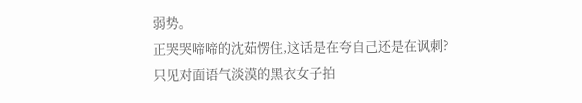弱势。
正哭哭啼啼的沈茹愣住,这话是在夸自己还是在讽刺?
只见对面语气淡漠的黑衣女子拍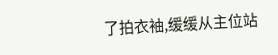了拍衣袖,缓缓从主位站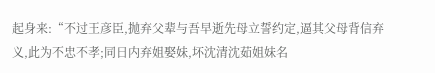起身来:“不过王彦臣,抛弃父辈与吾早逝先母立誓约定,逼其父母背信弃义,此为不忠不孝;同日内弃姐娶妹,坏沈清沈茹姐妹名